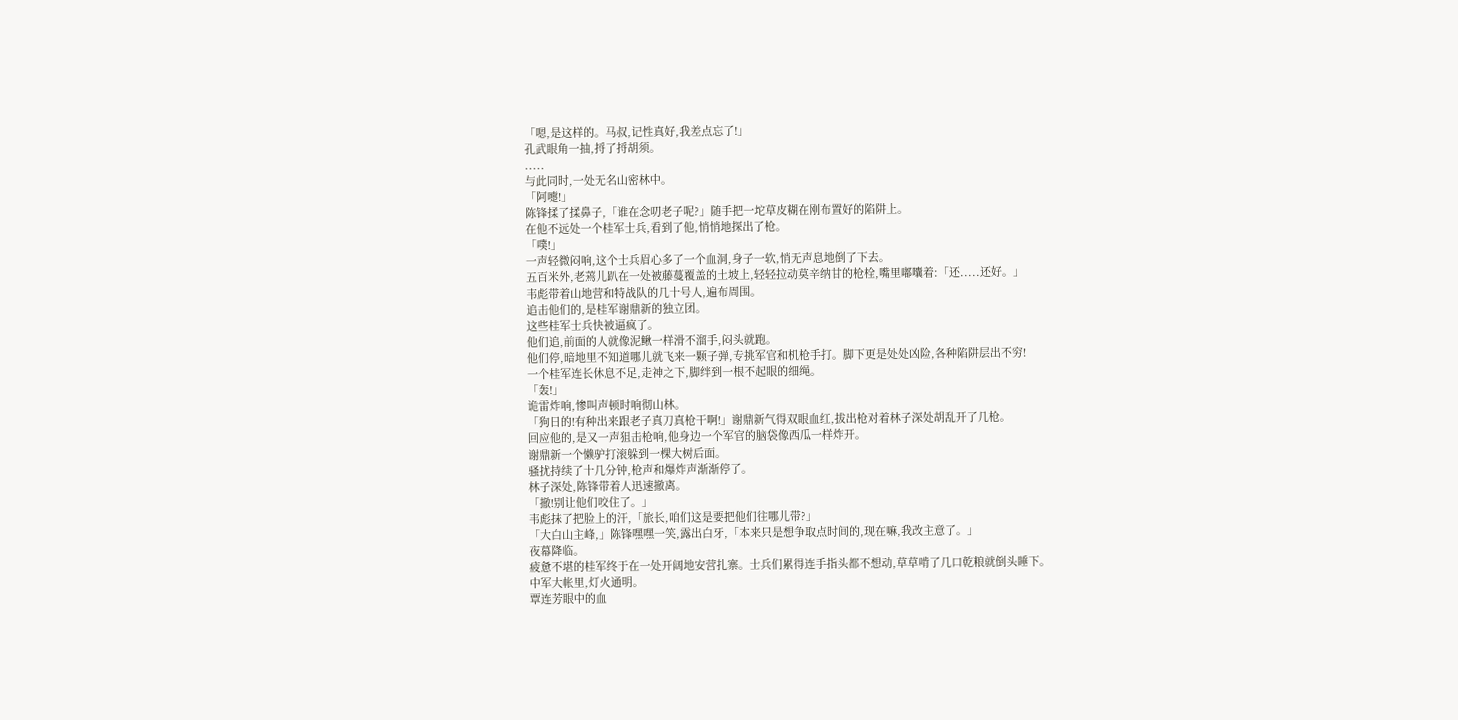「嗯,是这样的。马叔,记性真好,我差点忘了!」
孔武眼角一抽,捋了捋胡须。
.....
与此同时,一处无名山密林中。
「阿嚏!」
陈锋揉了揉鼻子,「谁在念叨老子呢?」随手把一坨草皮糊在刚布置好的陷阱上。
在他不远处一个桂军士兵,看到了他,悄悄地探出了枪。
「噗!」
一声轻微闷响,这个士兵眉心多了一个血洞,身子一软,悄无声息地倒了下去。
五百米外,老蔫儿趴在一处被藤蔓覆盖的土坡上,轻轻拉动莫辛纳甘的枪栓,嘴里嘟囔着:「还.....还好。」
韦彪带着山地营和特战队的几十号人,遍布周围。
追击他们的,是桂军谢鼎新的独立团。
这些桂军士兵快被逼疯了。
他们追,前面的人就像泥鳅一样滑不溜手,闷头就跑。
他们停,暗地里不知道哪儿就飞来一颗子弹,专挑军官和机枪手打。脚下更是处处凶险,各种陷阱层出不穷!
一个桂军连长休息不足,走神之下,脚绊到一根不起眼的细绳。
「轰!」
诡雷炸响,惨叫声顿时响彻山林。
「狗日的!有种出来跟老子真刀真枪干啊!」谢鼎新气得双眼血红,拔出枪对着林子深处胡乱开了几枪。
回应他的,是又一声狙击枪响,他身边一个军官的脑袋像西瓜一样炸开。
谢鼎新一个懒驴打滚躲到一棵大树后面。
骚扰持续了十几分钟,枪声和爆炸声渐渐停了。
林子深处,陈锋带着人迅速撤离。
「撤!别让他们咬住了。」
韦彪抹了把脸上的汗,「旅长,咱们这是要把他们往哪儿带?」
「大白山主峰,」陈锋嘿嘿一笑,露出白牙,「本来只是想争取点时间的,现在嘛,我改主意了。」
夜幕降临。
疲惫不堪的桂军终于在一处开阔地安营扎寨。士兵们累得连手指头都不想动,草草啃了几口乾粮就倒头睡下。
中军大帐里,灯火通明。
覃连芳眼中的血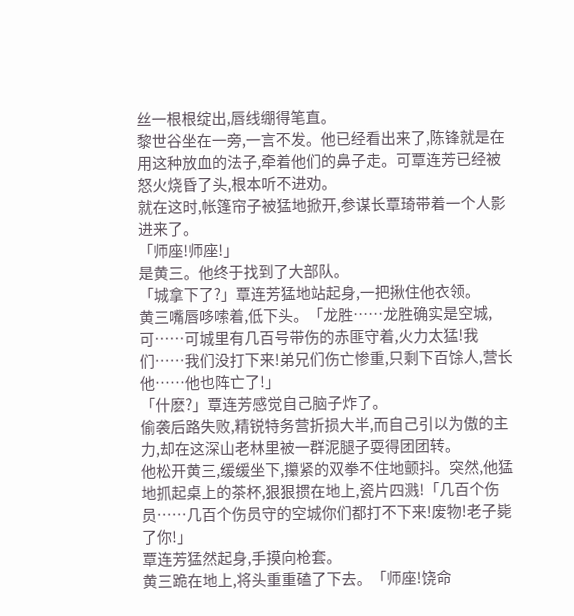丝一根根绽出,唇线绷得笔直。
黎世谷坐在一旁,一言不发。他已经看出来了,陈锋就是在用这种放血的法子,牵着他们的鼻子走。可覃连芳已经被怒火烧昏了头,根本听不进劝。
就在这时,帐篷帘子被猛地掀开,参谋长覃琦带着一个人影进来了。
「师座!师座!」
是黄三。他终于找到了大部队。
「城拿下了?」覃连芳猛地站起身,一把揪住他衣领。
黄三嘴唇哆嗦着,低下头。「龙胜……龙胜确实是空城,可……可城里有几百号带伤的赤匪守着,火力太猛!我们……我们没打下来!弟兄们伤亡惨重,只剩下百馀人,营长他……他也阵亡了!」
「什麽?」覃连芳感觉自己脑子炸了。
偷袭后路失败,精锐特务营折损大半,而自己引以为傲的主力,却在这深山老林里被一群泥腿子耍得团团转。
他松开黄三,缓缓坐下,攥紧的双拳不住地颤抖。突然,他猛地抓起桌上的茶杯,狠狠掼在地上,瓷片四溅!「几百个伤员……几百个伤员守的空城你们都打不下来!废物!老子毙了你!」
覃连芳猛然起身,手摸向枪套。
黄三跪在地上,将头重重磕了下去。「师座!饶命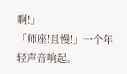啊!」
「师座!且慢!」一个年轻声音响起。